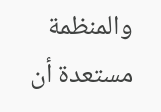والمنظمة مستعدة أن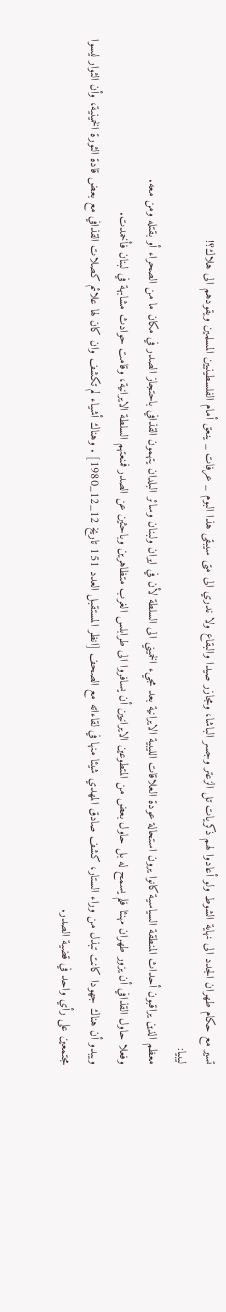تسير مع حكام طهران الجدد الى نهاية الشوط ولو أعادوا لهم ذكريات تل الزعتر وجسر الباشا، ومجازر صيدا والبقاع ولا ندري الى متى سيبقى هذا البوم _ عرفات _ ينعق أمام الفلسطينيين المسلمين ويقودهم الى هلاك؟!
ليبيا:
معظم الذين يراقبون أحداث المنطقة السياسية كانوا يرون استحالة عودة العلاقات الليبية الايرانية بعد مجيء الخميني الى السلطة لأن في ايران ولبنان وسائر البلدان يتهمون القذافي باحتجاز الصدر في مكان ما من الصحراء أو بقتله ومن معه.
وفعلا حاول القذافي أن يزور طهران مهنئا فلم يسمح له بل حاول بعض من المتطوعين الايرانيين أن يسافروا الى طرابلس الغرب متظاهرين وباحثين عن الصدر فمنعتهم السلطة الايرانية، وقامت حوادث مشابهة في لبنان فأخمدت.
ويبدو أن هناك جهودا كانت تبذل من وراء الستار، كشف صادق المهدي شيئا منها في لقاءاته مع الصحف [انظر المستقبل العدد 151 تاريخ 12_12_1980] . وهناك أشياء لم تكشف وان كان لها علائم كصلات القذافي مع بعض قادة الثورة الخمينية، وأن الثوار ليسوا مجتمعين على رأي واحد في قضية الصدر.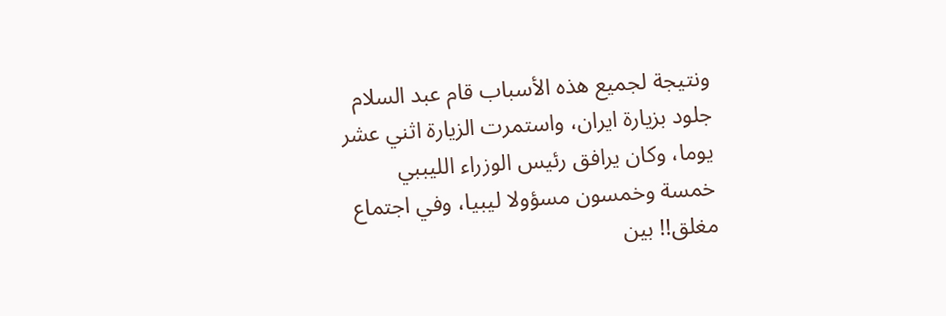ونتيجة لجميع هذه الأسباب قام عبد السلام جلود بزيارة ايران، واستمرت الزيارة اثني عشر يوما، وكان يرافق رئيس الوزراء الليببي خمسة وخمسون مسؤولا ليبيا، وفي اجتماع مغلق!! بين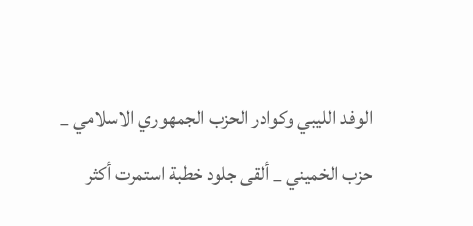الوفد الليبي وكوادر الحزب الجمهوري الاسلامي _ حزب الخميني _ ألقى جلود خطبة استمرت أكثر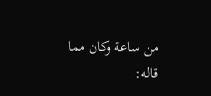من ساعة وكان مما قاله: